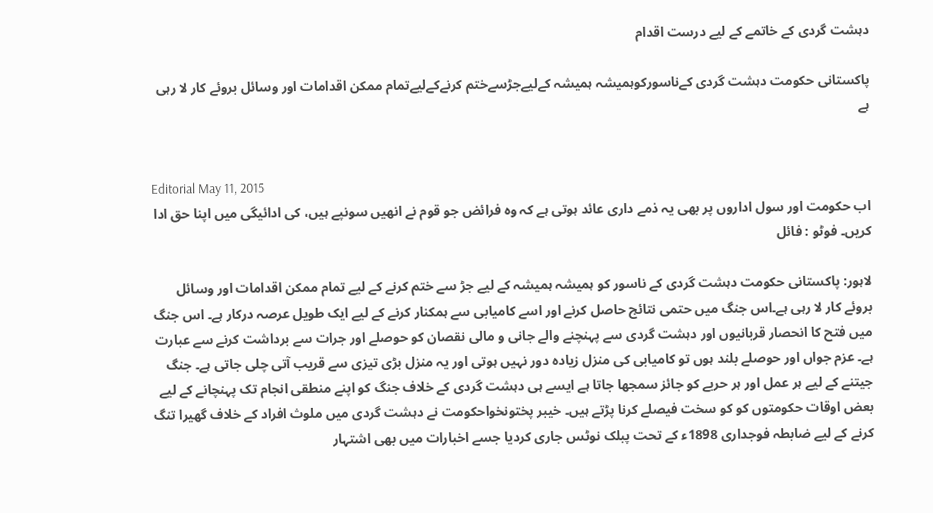دہشت گردی کے خاتمے کے لیے درست اقدام

پاکستانی حکومت دہشت گردی کےناسورکوہمیشہ ہمیشہ کےلیےجڑسےختم کرنےکےلیےتمام ممکن اقدامات اور وسائل بروئے کار لا رہی ہے


Editorial May 11, 2015
اب حکومت اور سول اداروں پر بھی یہ ذمے داری عائد ہوتی ہے کہ وہ فرائض جو قوم نے انھیں سونپے ہیں، کی ادائیگی میں اپنا حق ادا کریں۔ فوٹو : فائل

لاہور: پاکستانی حکومت دہشت گردی کے ناسور کو ہمیشہ ہمیشہ کے لیے جڑ سے ختم کرنے کے لیے تمام ممکن اقدامات اور وسائل بروئے کار لا رہی ہے۔اس جنگ میں حتمی نتائج حاصل کرنے اور اسے کامیابی سے ہمکنار کرنے کے لیے ایک طویل عرصہ درکار ہے۔ اس جنگ میں فتح کا انحصار قربانیوں اور دہشت گردی سے پہنچنے والے جانی و مالی نقصان کو حوصلے اور جرات سے برداشت کرنے سے عبارت ہے۔ عزم جواں اور حوصلے بلند ہوں تو کامیابی کی منزل زیادہ دور نہیں ہوتی اور یہ منزل بڑی تیزی سے قریب آتی چلی جاتی ہے۔ جنگ جیتنے کے لیے ہر عمل اور ہر حربے کو جائز سمجھا جاتا ہے ایسے ہی دہشت گردی کے خلاف جنگ کو اپنے منطقی انجام تک پہنچانے کے لیے بعض اوقات حکومتوں کو کو سخت فیصلے کرنا پڑتے ہیں۔ خیبر پختونخواحکومت نے دہشت گردی میں ملوث افراد کے خلاف گھیرا تنگ کرنے کے لیے ضابطہ فوجداری 1898ء کے تحت پبلک نوٹس جاری کردیا جسے اخبارات میں بھی اشتہار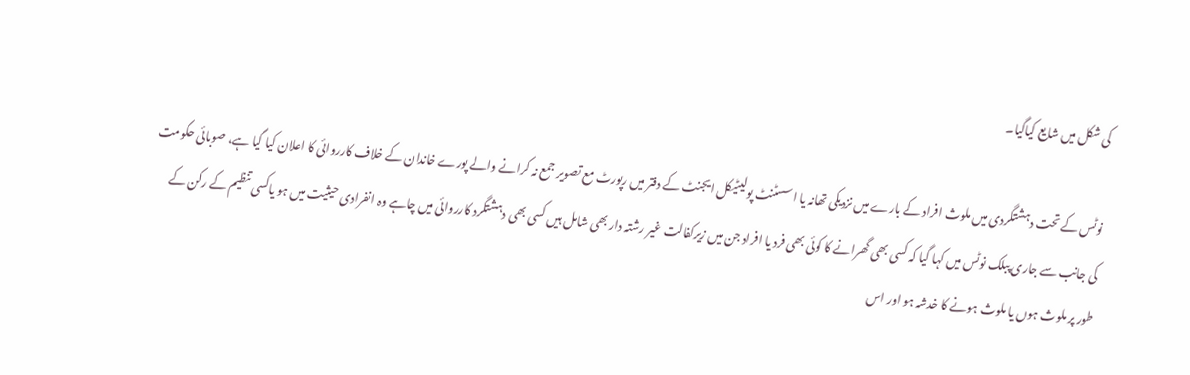کی شکل میں شایع کیاگیا۔

نوٹس کے تحت دہشتگردی میں ملوث افراد کے بارے میں نزدیکی تھانہ یا اسسٹنٹ پولیٹیکل ایجنٹ کے دفتر میں رپورٹ مع تصویر جمع نہ کرانے والے پورے خاندان کے خلاف کارروائی کا اعلان کیا گیا ہے، صوبائی حکومت کی جانب سے جاری پبلک نوٹس میں کہا گیا کہ کسی بھی گھرانے کا کوئی بھی فرد یا افراد جن میں زیرکفالت غیر رشتہ دار بھی شامل ہیں کسی بھی دہشتگرد کارروائی میں چاہے وہ انفرادی حیثیت میں ہو یاکسی تنظیم کے رکن کے طور پر ملوث ہوں یا ملوث ہونے کا خدشہ ہو اور اس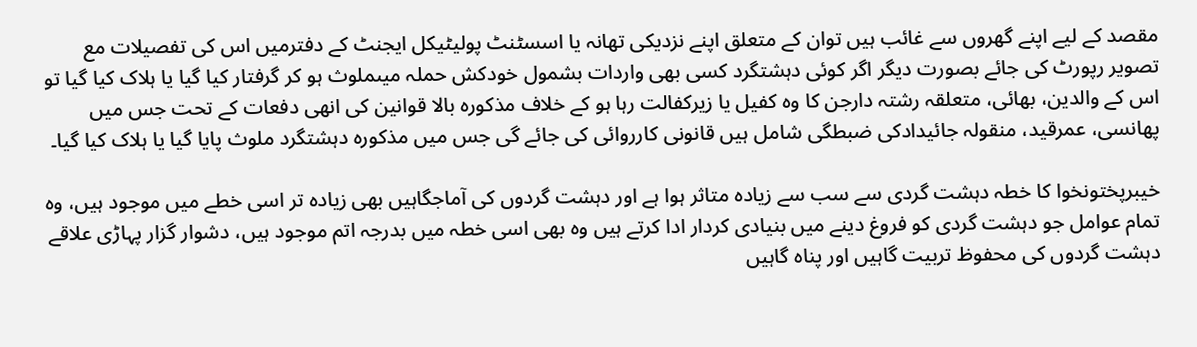مقصد کے لیے اپنے گھروں سے غائب ہیں توان کے متعلق اپنے نزدیکی تھانہ یا اسسٹنٹ پولیٹیکل ایجنٹ کے دفترمیں اس کی تفصیلات مع تصویر رپورٹ کی جائے بصورت دیگر اگر کوئی دہشتگرد کسی بھی واردات بشمول خودکش حملہ میںملوث ہو کر گرفتار کیا گیا یا ہلاک کیا گیا تو اس کے والدین، بھائی، متعلقہ رشتہ دارجن کا وہ کفیل یا زیرکفالت رہا ہو کے خلاف مذکورہ بالا قوانین کی انھی دفعات کے تحت جس میں پھانسی، عمرقید، منقولہ جائیدادکی ضبطگی شامل ہیں قانونی کارروائی کی جائے گی جس میں مذکورہ دہشتگرد ملوث پایا گیا یا ہلاک کیا گیا۔

خیبرپختونخوا کا خطہ دہشت گردی سے سب سے زیادہ متاثر ہوا ہے اور دہشت گردوں کی آماجگاہیں بھی زیادہ تر اسی خطے میں موجود ہیں، وہ تمام عوامل جو دہشت گردی کو فروغ دینے میں بنیادی کردار ادا کرتے ہیں وہ بھی اسی خطہ میں بدرجہ اتم موجود ہیں، دشوار گزار پہاڑی علاقے دہشت گردوں کی محفوظ تربیت گاہیں اور پناہ گاہیں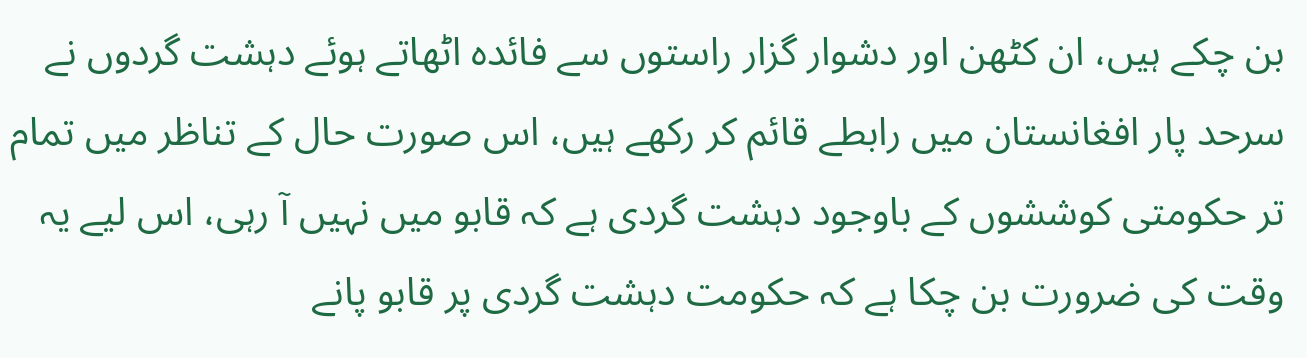بن چکے ہیں، ان کٹھن اور دشوار گزار راستوں سے فائدہ اٹھاتے ہوئے دہشت گردوں نے سرحد پار افغانستان میں رابطے قائم کر رکھے ہیں، اس صورت حال کے تناظر میں تمام تر حکومتی کوششوں کے باوجود دہشت گردی ہے کہ قابو میں نہیں آ رہی، اس لیے یہ وقت کی ضرورت بن چکا ہے کہ حکومت دہشت گردی پر قابو پانے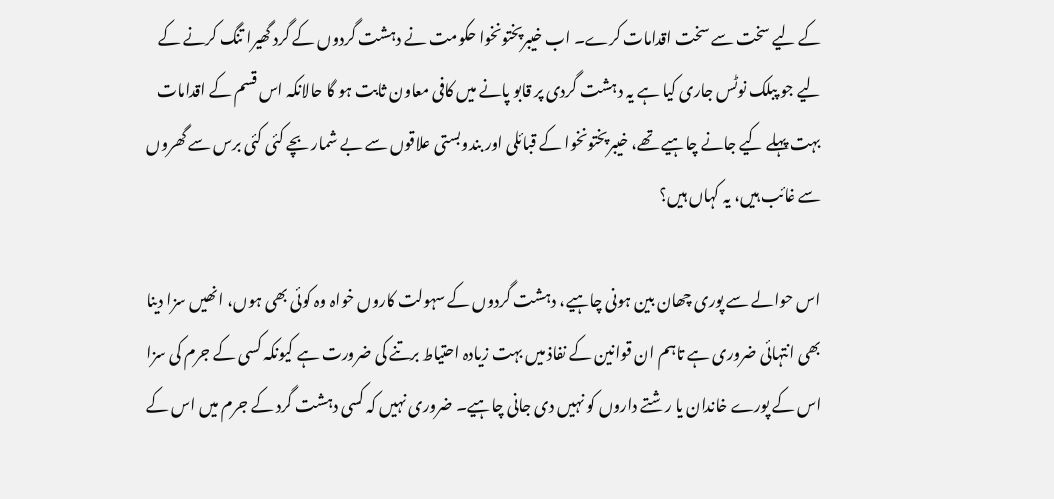کے لیے سخت سے سخت اقدامات کرے۔ اب خیبرپختونخوا حکومت نے دہشت گردوں کے گرد گھیرا تنگ کرنے کے لیے جو پبلک نوٹس جاری کیا ہے یہ دہشت گردی پر قابو پانے میں کافی معاون ثابت ہو گا حالانکہ اس قسم کے اقدامات بہت پہلے کیے جانے چاہیے تھے، خیبرپختونخوا کے قبائلی اور بندوبستی علاقوں سے بے شمار بچے کئی کئی برس سے گھروں سے غائب ہیں، یہ کہاں ہیں؟

اس حوالے سے پوری چھان بین ہونی چاہیے، دہشت گردوں کے سہولت کاروں خواہ وہ کوئی بھی ہوں، انھیں سزا دینا بھی انتہائی ضروری ہے تاہم ان قوانین کے نفاذ میں بہت زیادہ احتیاط برتنے کی ضرورت ہے کیونکہ کسی کے جرم کی سزا اس کے پورے خاندان یا رشتے داروں کو نہیں دی جانی چاہیے۔ ضروری نہیں کہ کسی دہشت گرد کے جرم میں اس کے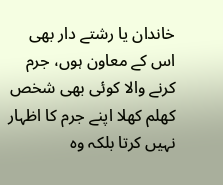خاندان یا رشتے دار بھی اس کے معاون ہوں، جرم کرنے والا کوئی بھی شخص کھلم کھلا اپنے جرم کا اظہار نہیں کرتا بلکہ وہ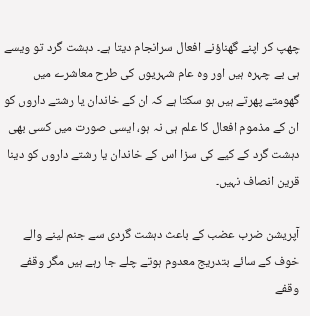چھپ کر اپنے گھناؤنے افعال سرانجام دیتا ہے۔ دہشت گرد تو ویسے ہی بے چہرہ ہیں اور وہ عام شہریوں کی طرح معاشرے میں گھومتے پھرتے ہیں ہو سکتا ہے کہ ان کے خاندان یا رشتے داروں کو ان کے مذموم افعال کا علم ہی نہ ہو، ایسی صورت میں کسی بھی دہشت گرد کے کیے کی سزا اس کے خاندان یا رشتے داروں کو دینا قرین انصاف نہیں۔

آپریشن ضرب عضب کے باعث دہشت گردی سے جنم لینے والے خوف کے سائے بتدریج معدوم ہوتے چلے جا رہے ہیں مگر وقفے وقفے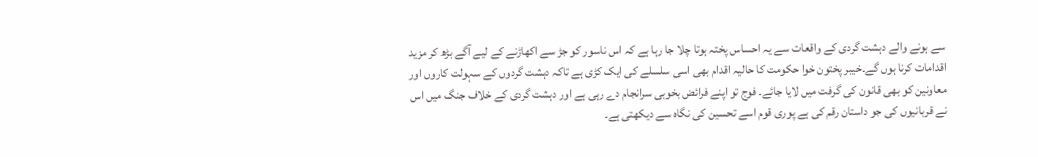سے ہونے والے دہشت گردی کے واقعات سے یہ احساس پختہ ہوتا چلا جا رہا ہے کہ اس ناسور کو جڑ سے اکھاڑنے کے لیے آگے بڑھ کر مزید اقدامات کرنا ہوں گے۔خیبر پختون خوا حکومت کا حالیہ اقدام بھی اسی سلسلے کی ایک کڑی ہے تاکہ دہشت گردوں کے سہولت کاروں اور معاونین کو بھی قانون کی گرفت میں لایا جائے۔ فوج تو اپنے فرائض بخوبی سرانجام دے رہی ہے اور دہشت گردی کے خلاف جنگ میں اس نے قربانیوں کی جو داستان رقم کی ہے پوری قوم اسے تحسین کی نگاہ سے دیکھتی ہے۔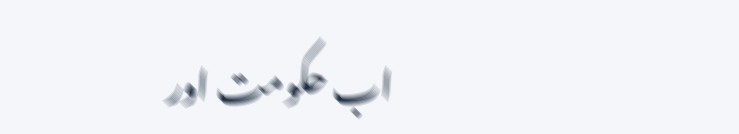اب حکومت اور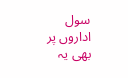سول اداروں پر بھی یہ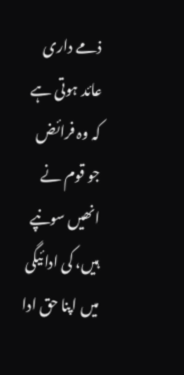ذمے داری عائد ہوتی ہے کہ وہ فرائض جو قوم نے انھیں سونپے ہیں، کی ادائیگی میں اپنا حق ادا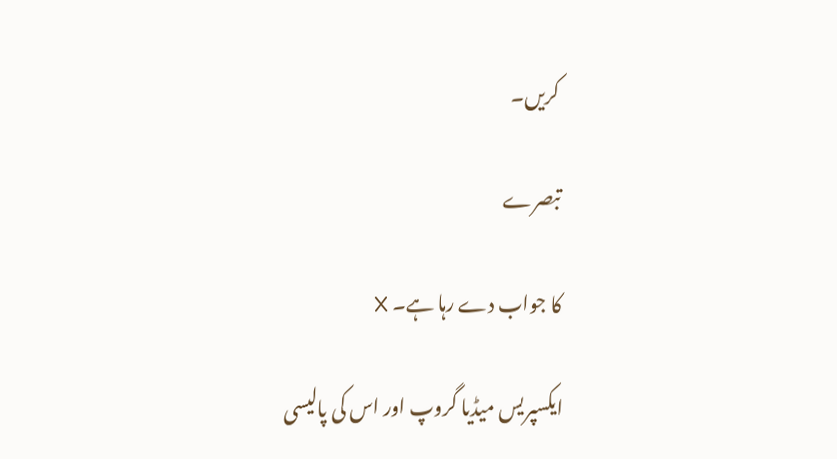کریں۔

تبصرے

کا جواب دے رہا ہے۔ X

ایکسپریس میڈیا گروپ اور اس کی پالیسی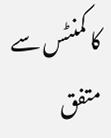کا کمنٹس سے متفق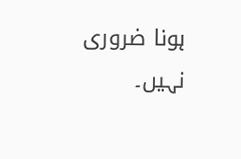ہونا ضروری نہیں۔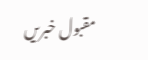مقبول خبریں